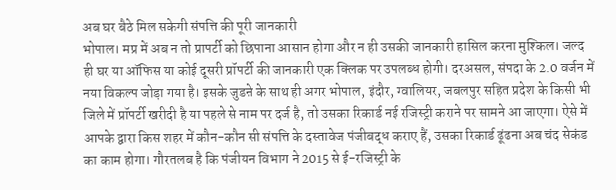अब घर बैठे मिल सकेगी संपत्ति की पूरी जानकारी
भोपाल। मप्र में अब न तो प्रापर्टी को छिपाना आसान होगा और न ही उसकी जानकारी हासिल करना मुश्किल। जल्द ही घर या ऑफिस या कोई दूसरी प्रॉपर्टी की जानकारी एक क्लिक पर उपलब्ध होगी। दरअसल, संपदा के 2.0 वर्जन में नया विकल्प जोड़ा गया है। इसके जुडऩे के साथ ही अगर भोपाल, इंदौर, ग्वालियर, जबलपुर सहित प्रदेश के किसी भी जिले में प्रॉपर्टी खरीदी है या पहले से नाम पर दर्ज है, तो उसका रिकार्ड नई रजिस्ट्री कराने पर सामने आ जाएगा। ऐसे में आपके द्वारा किस शहर में कौन-कौन सी संपत्ति के दस्तावेज पंजीबद्ध कराए हैं, उसका रिकार्ड ढूंढना अब चंद सेकंड का काम होगा। गौरतलब है कि पंजीयन विभाग ने 2015 से ई-रजिस्ट्री के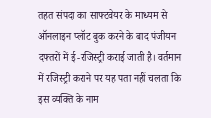तहत संपदा का साफ्टवेयर के माध्यम से ऑनलाइन प्लॉट बुक करने के बाद पंजीयन दफ्तरों में ई-रजिस्ट्री कराई जाती है। वर्तमान में रजिस्ट्री कराने पर यह पता नहीं चलता कि इस व्यक्ति के नाम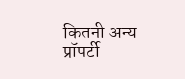कितनी अन्य प्रॉपर्टी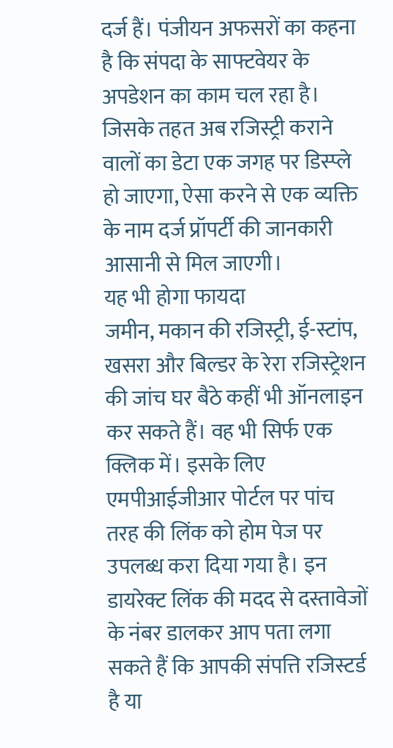दर्ज हैं। पंजीयन अफसरों का कहना है कि संपदा के साफ्टवेयर के अपडेशन का काम चल रहा है। जिसके तहत अब रजिस्ट्री कराने वालों का डेटा एक जगह पर डिस्प्ले हो जाएगा, ऐसा करने से एक व्यक्ति के नाम दर्ज प्रॉपर्टी की जानकारी आसानी से मिल जाएगी।
यह भी होगा फायदा
जमीन, मकान की रजिस्ट्री, ई-स्टांप, खसरा और बिल्डर के रेरा रजिस्ट्रेशन की जांच घर बैठे कहीं भी ऑनलाइन कर सकते हैं। वह भी सिर्फ एक क्लिक में। इसके लिए एमपीआईजीआर पोर्टल पर पांच तरह की लिंक को होम पेज पर उपलब्ध करा दिया गया है। इन डायरेक्ट लिंक की मदद से दस्तावेजों के नंबर डालकर आप पता लगा सकते हैं कि आपकी संपत्ति रजिस्टर्ड है या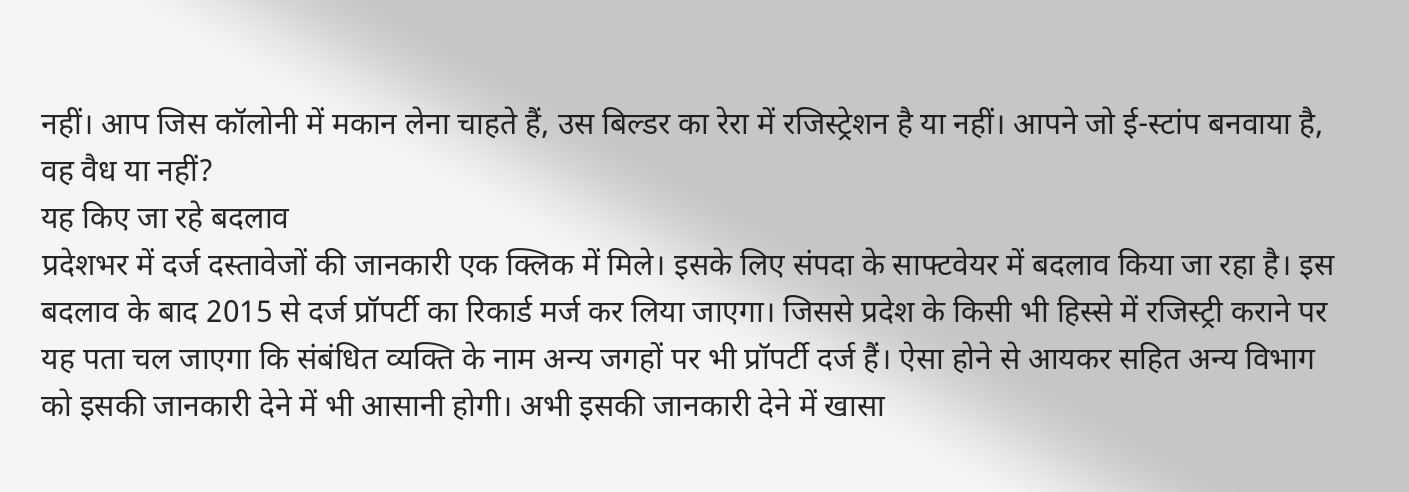नहीं। आप जिस कॉलोनी में मकान लेना चाहते हैं, उस बिल्डर का रेरा में रजिस्ट्रेशन है या नहीं। आपने जो ई-स्टांप बनवाया है, वह वैध या नहीं?
यह किए जा रहे बदलाव
प्रदेशभर में दर्ज दस्तावेजों की जानकारी एक क्लिक में मिले। इसके लिए संपदा के साफ्टवेयर में बदलाव किया जा रहा है। इस बदलाव के बाद 2015 से दर्ज प्रॉपर्टी का रिकार्ड मर्ज कर लिया जाएगा। जिससे प्रदेश के किसी भी हिस्से में रजिस्ट्री कराने पर यह पता चल जाएगा कि संबंधित व्यक्ति के नाम अन्य जगहों पर भी प्रॉपर्टी दर्ज हैं। ऐसा होने से आयकर सहित अन्य विभाग को इसकी जानकारी देने में भी आसानी होगी। अभी इसकी जानकारी देने में खासा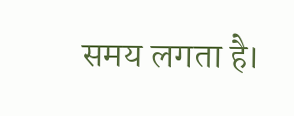समय लगता है।